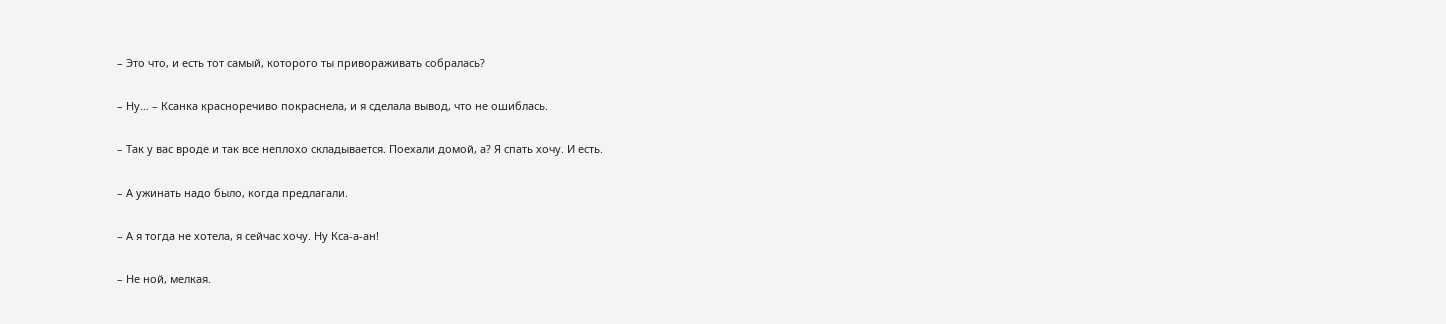– Это что, и есть тот самый, которого ты привораживать собралась?

– Ну… – Ксанка красноречиво покраснела, и я сделала вывод, что не ошиблась.

– Так у вас вроде и так все неплохо складывается. Поехали домой, а? Я спать хочу. И есть.

– А ужинать надо было, когда предлагали.

– А я тогда не хотела, я сейчас хочу. Ну Кса-а-ан!

– Не ной, мелкая.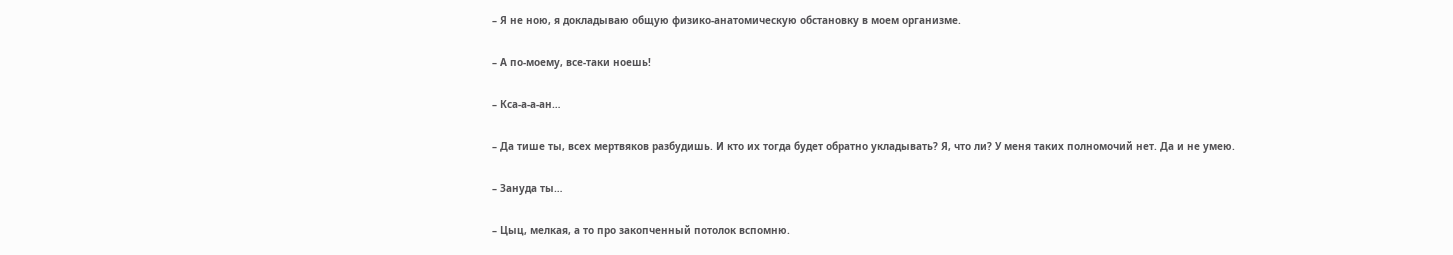– Я не ною, я докладываю общую физико-анатомическую обстановку в моем организме.

– А по-моему, все-таки ноешь!

– Кса-а-а-ан…

– Да тише ты, всех мертвяков разбудишь. И кто их тогда будет обратно укладывать? Я, что ли? У меня таких полномочий нет. Да и не умею.

– Зануда ты…

– Цыц, мелкая, а то про закопченный потолок вспомню.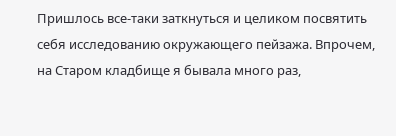Пришлось все-таки заткнуться и целиком посвятить себя исследованию окружающего пейзажа. Впрочем, на Старом кладбище я бывала много раз,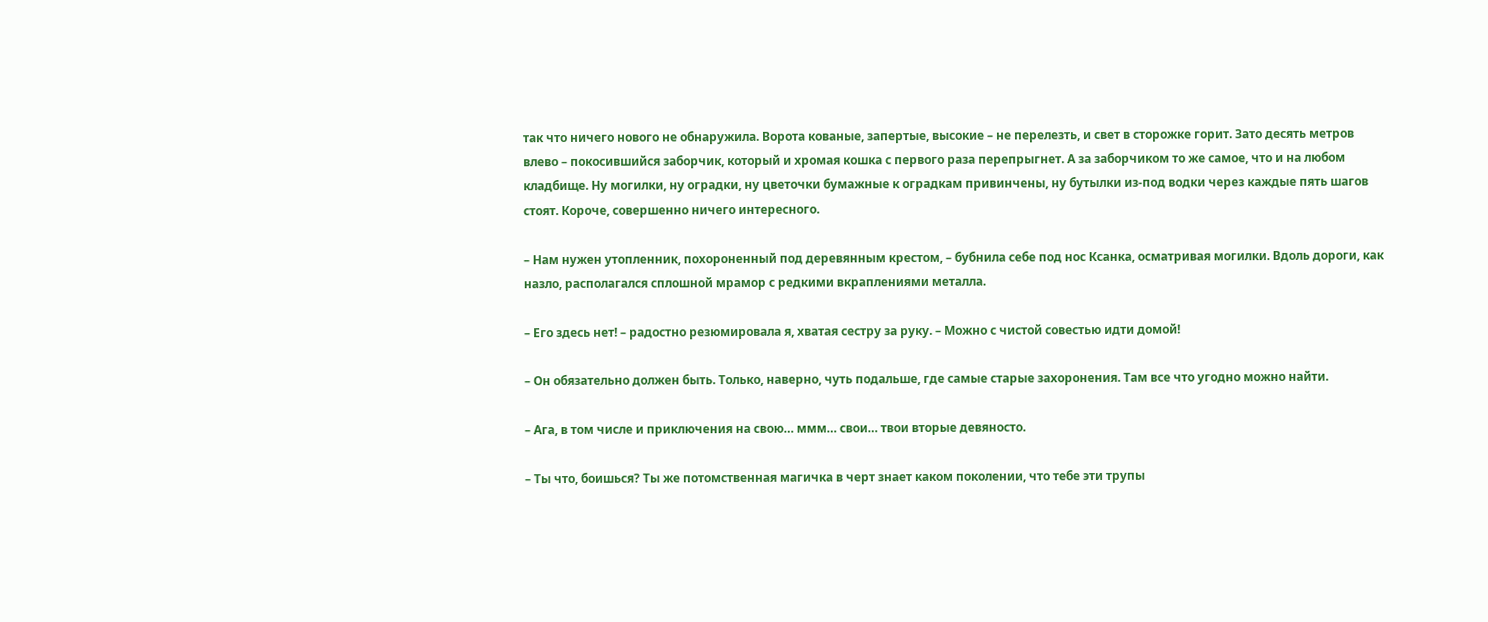так что ничего нового не обнаружила. Ворота кованые, запертые, высокие – не перелезть, и свет в сторожке горит. Зато десять метров влево – покосившийся заборчик, который и хромая кошка с первого раза перепрыгнет. А за заборчиком то же самое, что и на любом кладбище. Ну могилки, ну оградки, ну цветочки бумажные к оградкам привинчены, ну бутылки из-под водки через каждые пять шагов стоят. Короче, совершенно ничего интересного.

– Нам нужен утопленник, похороненный под деревянным крестом, – бубнила себе под нос Ксанка, осматривая могилки. Вдоль дороги, как назло, располагался сплошной мрамор с редкими вкраплениями металла.

– Его здесь нет! – радостно резюмировала я, хватая сестру за руку. – Можно с чистой совестью идти домой!

– Он обязательно должен быть. Только, наверно, чуть подальше, где самые старые захоронения. Там все что угодно можно найти.

– Ага, в том числе и приключения на свою… ммм… свои… твои вторые девяносто.

– Ты что, боишься? Ты же потомственная магичка в черт знает каком поколении, что тебе эти трупы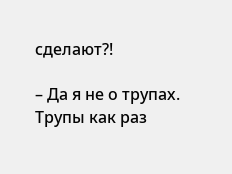сделают?!

– Да я не о трупах. Трупы как раз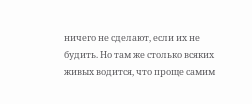ничего не сделают, если их не будить. Но там же столько всяких живых водится, что проще самим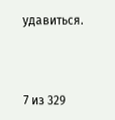удавиться.



7 из 329